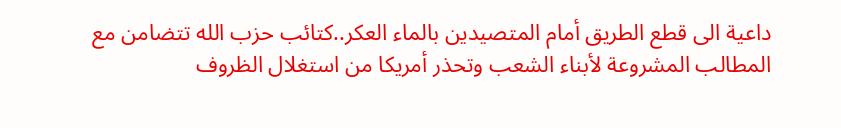داعية الى قطع الطريق أمام المتصيدين بالماء العكر..كتائب حزب الله تتضامن مع المطالب المشروعة لأبناء الشعب وتحذر أمريكا من استغلال الظروف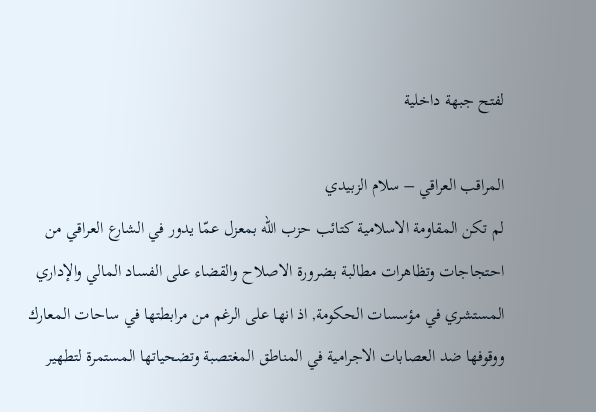لفتح جبهة داخلية

المراقب العراقي – سلام الزبيدي
لم تكن المقاومة الاسلامية كتائب حزب الله بمعزل عمّا يدور في الشارع العراقي من احتجاجات وتظاهرات مطالبة بضرورة الاصلاح والقضاء على الفساد المالي والإداري المستشري في مؤسسات الحكومة, اذ انها على الرغم من مرابطتها في ساحات المعارك ووقوفها ضد العصابات الاجرامية في المناطق المغتصبة وتضحياتها المستمرة لتطهير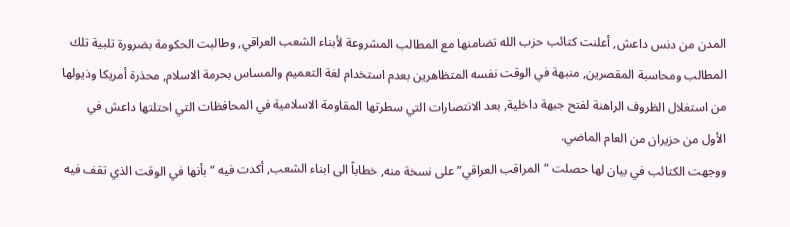المدن من دنس داعش, أعلنت كتائب حزب الله تضامنها مع المطالب المشروعة لأبناء الشعب العراقي, وطالبت الحكومة بضرورة تلبية تلك المطالب ومحاسبة المقصرين, منبهة في الوقت نفسه المتظاهرين بعدم استخدام لغة التعميم والمساس بحرمة الاسلام, محذرة أمريكا وذيولها من استغلال الظروف الراهنة لفتح جبهة داخلية, بعد الانتصارات التي سطرتها المقاومة الاسلامية في المحافظات التي احتلتها داعش في الأول من حزيران من العام الماضي.
ووجهت الكتائب في بيان لها حصلت “المراقب العراقي” على نسخة منه, خطاباً الى ابناء الشعب, أكدت فيه “بأنها في الوقت الذي تقف فيه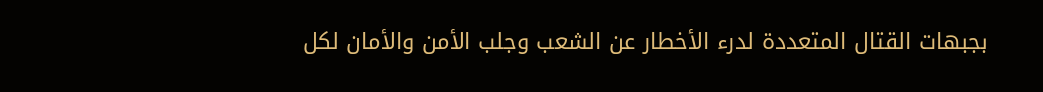بجبهات القتال المتعددة لدرء الأخطار عن الشعب وجلب الأمن والأمان لكل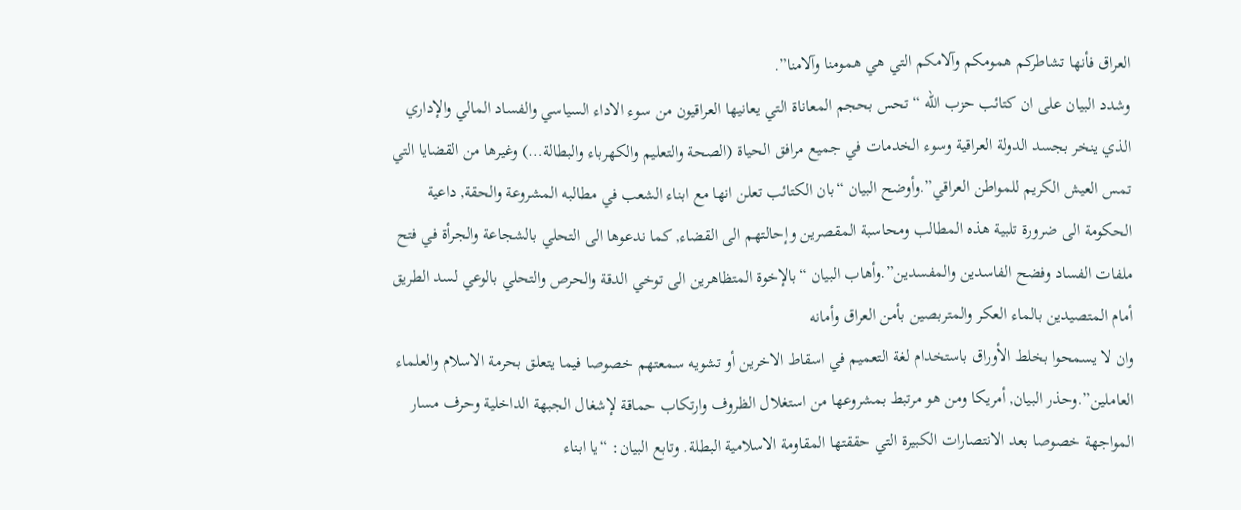العراق فأنها تشاطركم همومكم وآلامكم التي هي همومنا وآلامنا”.
وشدد البيان على ان كتائب حزب الله “تحس بحجم المعاناة التي يعانيها العراقيون من سوء الاداء السياسي والفساد المالي والإداري الذي ينخر بجسد الدولة العراقية وسوء الخدمات في جميع مرافق الحياة (الصحة والتعليم والكهرباء والبطالة…) وغيرها من القضايا التي تمس العيش الكريم للمواطن العراقي”.وأوضح البيان “بان الكتائب تعلن انها مع ابناء الشعب في مطالبه المشروعة والحقة, داعية الحكومة الى ضرورة تلبية هذه المطالب ومحاسبة المقصرين وإحالتهم الى القضاء, كما ندعوها الى التحلي بالشجاعة والجرأة في فتح ملفات الفساد وفضح الفاسدين والمفسدين”.وأهاب البيان “بالإخوة المتظاهرين الى توخي الدقة والحرص والتحلي بالوعي لسد الطريق أمام المتصيدين بالماء العكر والمتربصين بأمن العراق وأمانه
وان لا يسمحوا بخلط الأوراق باستخدام لغة التعميم في اسقاط الاخرين أو تشويه سمعتهم خصوصا فيما يتعلق بحرمة الاسلام والعلماء العاملين”.وحذر البيان, أمريكا ومن هو مرتبط بمشروعها من استغلال الظروف وارتكاب حماقة لإشغال الجبهة الداخلية وحرف مسار المواجهة خصوصا بعد الانتصارات الكبيرة التي حققتها المقاومة الاسلامية البطلة. وتابع البيان: “يا ابناء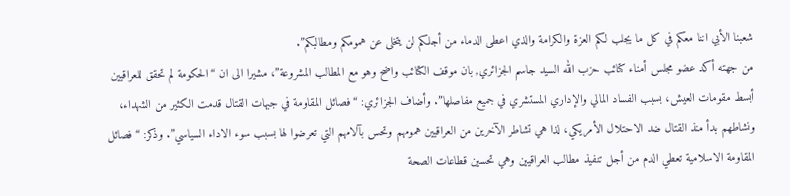شعبنا الأبي اننا معكم في كل ما يجلب لكم العزة والكرامة والذي اعطى الدماء من أجلكم لن يتخلى عن همومكم ومطالبكم”.
من جهته أكد عضو مجلس أمناء كتائب حزب الله السيد جاسم الجزائري, بان موقف الكتائب واضح وهو مع المطالب المشروعة”، مشيرا الى ان “الحكومة لم تحقق للعراقيين أبسط مقومات العيش، بسبب الفساد المالي والإداري المستشري في جميع مفاصلها”. وأضاف الجزائري: “فصائل المقاومة في جبهات القتال قدمت الكثير من الشهداء، ونشاطهم بدأ منذ القتال ضد الاحتلال الأمريكي، لذا هي تشاطر الآخرين من العراقيين همومهم وتحس بآلامهم التي تعرضوا لها بسبب سوء الاداء السياسي”. وذكر: “فصائل المقاومة الاسلامية تعطي الدم من أجل تنفيذ مطالب العراقيين وهي تحسين قطاعات الصحة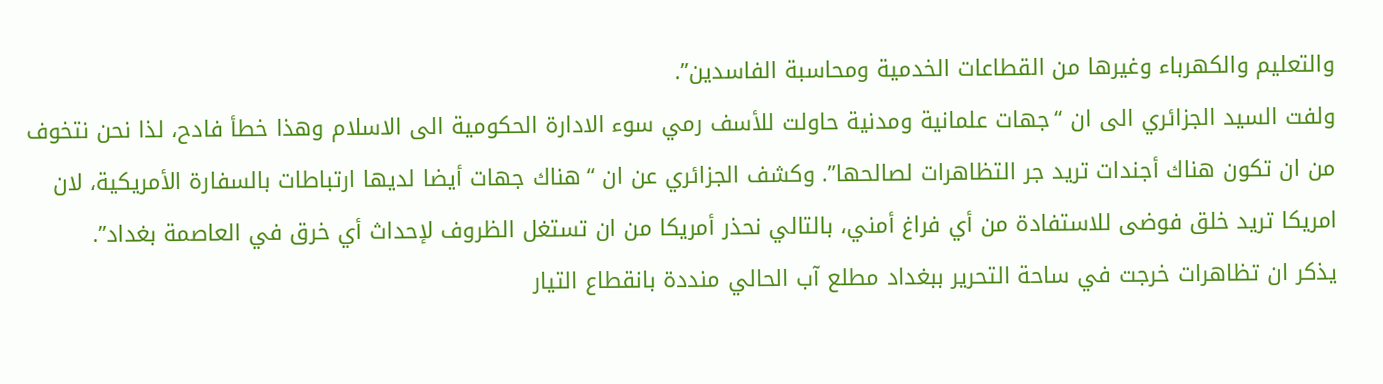والتعليم والكهرباء وغيرها من القطاعات الخدمية ومحاسبة الفاسدين”.
ولفت السيد الجزائري الى ان “جهات علمانية ومدنية حاولت للأسف رمي سوء الادارة الحكومية الى الاسلام وهذا خطأ فادح، لذا نحن نتخوف من ان تكون هناك أجندات تريد جر التظاهرات لصالحها”. وكشف الجزائري عن ان “هناك جهات أيضا لديها ارتباطات بالسفارة الأمريكية، لان امريكا تريد خلق فوضى للاستفادة من أي فراغ أمني، بالتالي نحذر أمريكا من ان تستغل الظروف لإحداث أي خرق في العاصمة بغداد”.
يذكر ان تظاهرات خرجت في ساحة التحرير ببغداد مطلع آب الحالي منددة بانقطاع التيار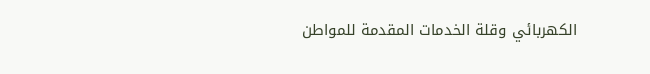الكهربائي وقلة الخدمات المقدمة للمواطن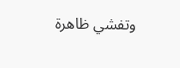وتفشي ظاهرة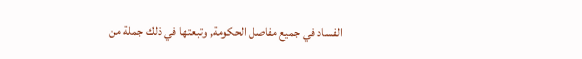الفساد في جميع مفاصل الحكومة, وتبعتها في ذلك جملة من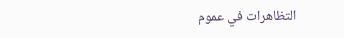التظاهرات في عموم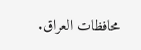محافظات العراق.